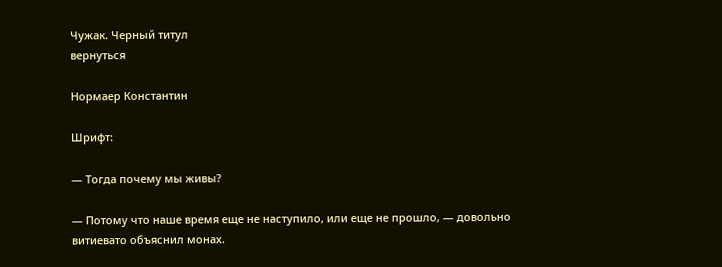Чужак. Черный титул
вернуться

Нормаер Константин

Шрифт:

— Тогда почему мы живы?

— Потому что наше время еще не наступило, или еще не прошло, — довольно витиевато объяснил монах.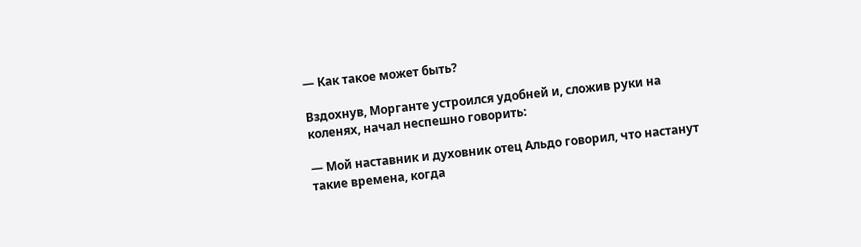— Как такое может быть?

Вздохнув, Морганте устроился удобней и, сложив руки на коленях, начал неспешно говорить:

— Мой наставник и духовник отец Альдо говорил, что настанут такие времена, когда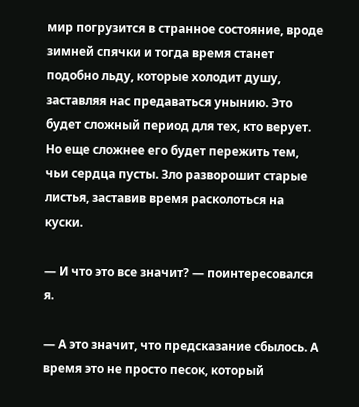мир погрузится в странное состояние, вроде зимней спячки и тогда время станет подобно льду, которые холодит душу, заставляя нас предаваться унынию. Это будет сложный период для тех, кто верует. Но еще сложнее его будет пережить тем, чьи сердца пусты. Зло разворошит старые листья, заставив время расколоться на куски.

— И что это все значит? — поинтересовался я.

— А это значит, что предсказание сбылось. А время это не просто песок, который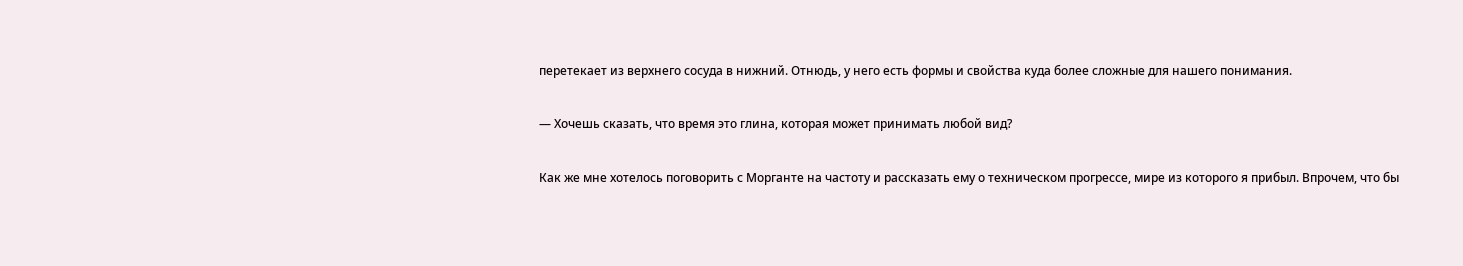перетекает из верхнего сосуда в нижний. Отнюдь, у него есть формы и свойства куда более сложные для нашего понимания.

— Хочешь сказать, что время это глина, которая может принимать любой вид?

Как же мне хотелось поговорить с Морганте на частоту и рассказать ему о техническом прогрессе, мире из которого я прибыл. Впрочем, что бы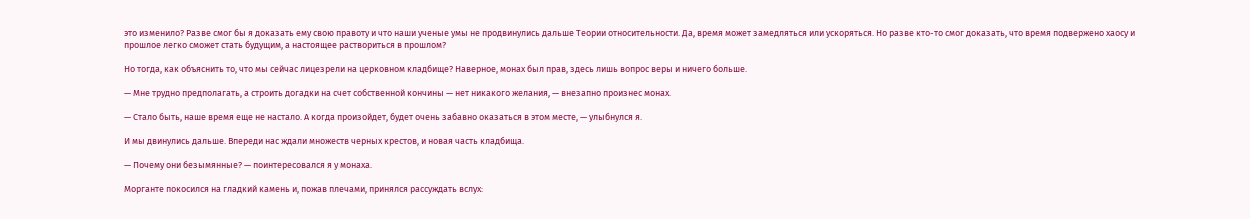это изменило? Разве смог бы я доказать ему свою правоту и что наши ученые умы не продвинулись дальше Теории относительности. Да, время может замедляться или ускоряться. Но разве кто-то смог доказать, что время подвержено хаосу и прошлое легко сможет стать будущим, а настоящее раствориться в прошлом?

Но тогда, как объяснить то, что мы сейчас лицезрели на церковном кладбище? Наверное, монах был прав, здесь лишь вопрос веры и ничего больше.

— Мне трудно предполагать, а строить догадки на счет собственной кончины — нет никакого желания, — внезапно произнес монах.

— Стало быть, наше время еще не настало. А когда произойдет, будет очень забавно оказаться в этом месте, — улыбнулся я.

И мы двинулись дальше. Впереди нас ждали множеств черных крестов, и новая часть кладбища.

— Почему они безымянные? — поинтересовался я у монаха.

Морганте покосился на гладкий камень и, пожав плечами, принялся рассуждать вслух: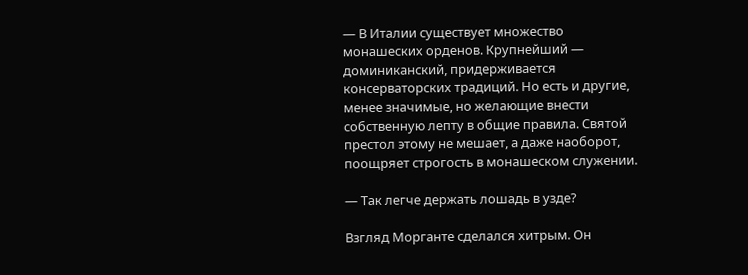— В Италии существует множество монашеских орденов. Крупнейший — доминиканский, придерживается консерваторских традиций. Но есть и другие, менее значимые, но желающие внести собственную лепту в общие правила. Святой престол этому не мешает, а даже наоборот, поощряет строгость в монашеском служении.

— Так легче держать лошадь в узде?

Взгляд Морганте сделался хитрым. Он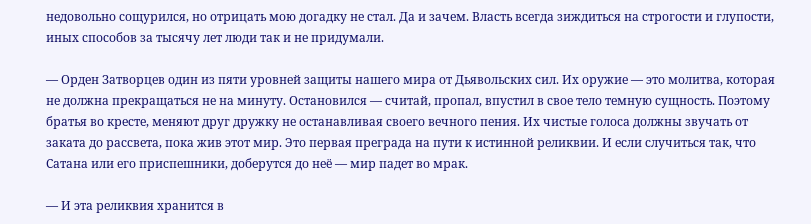недовольно сощурился, но отрицать мою догадку не стал. Да и зачем. Власть всегда зиждиться на строгости и глупости, иных способов за тысячу лет люди так и не придумали.

— Орден Затворцев один из пяти уровней защиты нашего мира от Дьявольских сил. Их оружие — это молитва, которая не должна прекращаться не на минуту. Остановился — считай, пропал, впустил в свое тело темную сущность. Поэтому братья во кресте, меняют друг дружку не останавливая своего вечного пения. Их чистые голоса должны звучать от заката до рассвета, пока жив этот мир. Это первая преграда на пути к истинной реликвии. И если случиться так, что Сатана или его приспешники, доберутся до неё — мир падет во мрак.

— И эта реликвия хранится в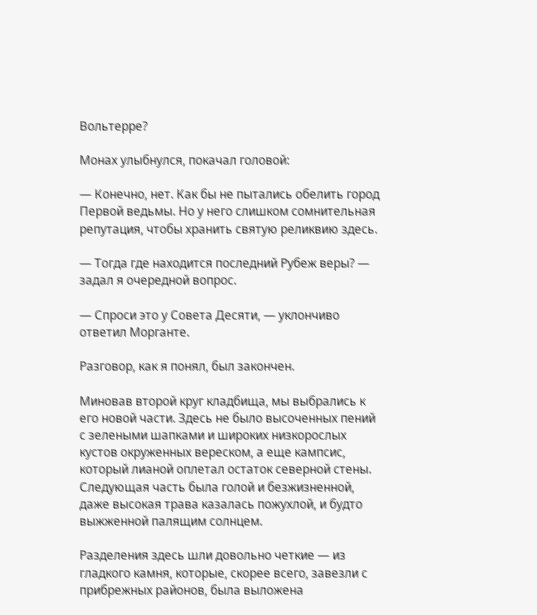Вольтерре?

Монах улыбнулся, покачал головой:

— Конечно, нет. Как бы не пытались обелить город Первой ведьмы. Но у него слишком сомнительная репутация, чтобы хранить святую реликвию здесь.

— Тогда где находится последний Рубеж веры? — задал я очередной вопрос.

— Спроси это у Совета Десяти, — уклончиво ответил Морганте.

Разговор, как я понял, был закончен.

Миновав второй круг кладбища, мы выбрались к его новой части. Здесь не было высоченных пений с зелеными шапками и широких низкорослых кустов окруженных вереском, а еще кампсис, который лианой оплетал остаток северной стены. Следующая часть была голой и безжизненной, даже высокая трава казалась пожухлой, и будто выжженной палящим солнцем.

Разделения здесь шли довольно четкие — из гладкого камня, которые, скорее всего, завезли с прибрежных районов, была выложена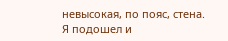невысокая, по пояс, стена. Я подошел и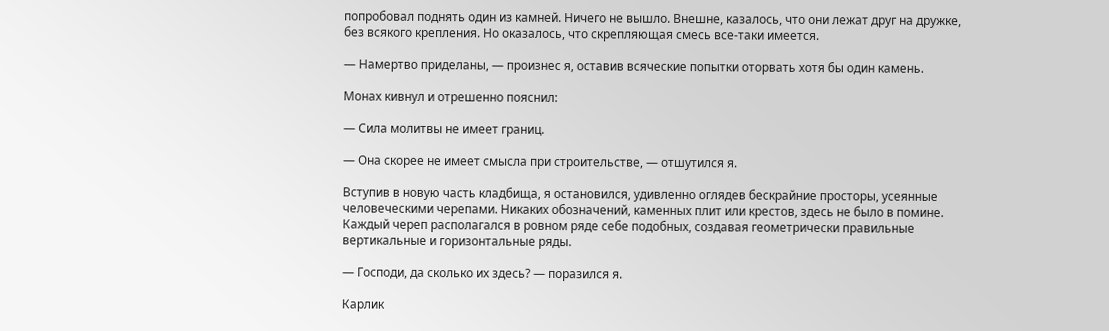попробовал поднять один из камней. Ничего не вышло. Внешне, казалось, что они лежат друг на дружке, без всякого крепления. Но оказалось, что скрепляющая смесь все-таки имеется.

— Намертво приделаны, — произнес я, оставив всяческие попытки оторвать хотя бы один камень.

Монах кивнул и отрешенно пояснил:

— Сила молитвы не имеет границ.

— Она скорее не имеет смысла при строительстве, — отшутился я.

Вступив в новую часть кладбища, я остановился, удивленно оглядев бескрайние просторы, усеянные человеческими черепами. Никаких обозначений, каменных плит или крестов, здесь не было в помине. Каждый череп располагался в ровном ряде себе подобных, создавая геометрически правильные вертикальные и горизонтальные ряды.

— Господи, да сколько их здесь? — поразился я.

Карлик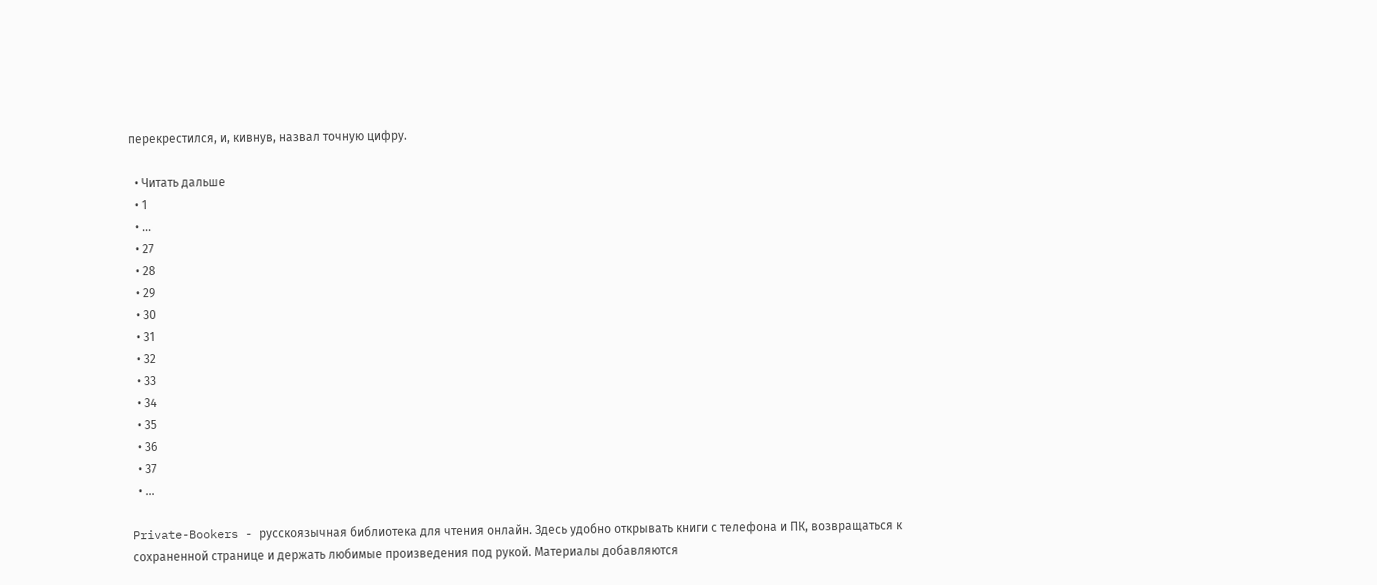перекрестился, и, кивнув, назвал точную цифру.

  • Читать дальше
  • 1
  • ...
  • 27
  • 28
  • 29
  • 30
  • 31
  • 32
  • 33
  • 34
  • 35
  • 36
  • 37
  • ...

Private-Bookers - русскоязычная библиотека для чтения онлайн. Здесь удобно открывать книги с телефона и ПК, возвращаться к сохраненной странице и держать любимые произведения под рукой. Материалы добавляются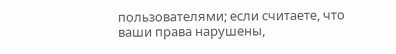пользователями; если считаете, что ваши права нарушены,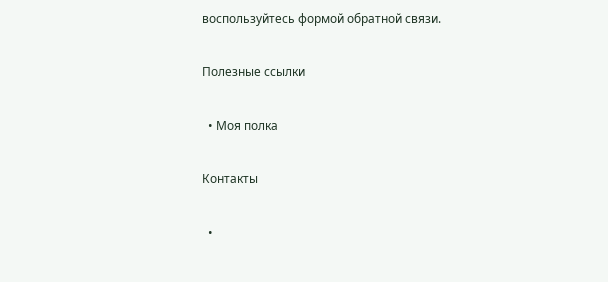воспользуйтесь формой обратной связи.

Полезные ссылки

  • Моя полка

Контакты

  •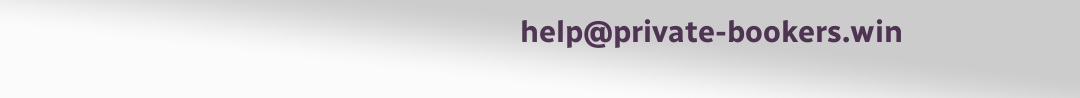help@private-bookers.win